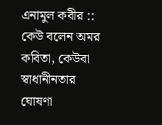এনামুল কবীর :: কেউ বলেন অমর কবিতা, কেউবা স্বাধানীনতার ঘোষণা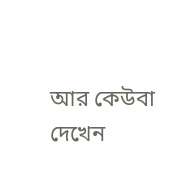আর কেউবা দেখেন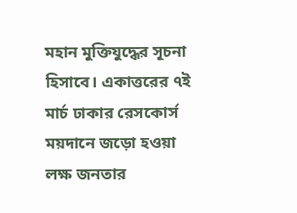মহান মুক্তিযুদ্ধের সূচনা হিসাবে। একাত্তরের ৭ই মার্চ ঢাকার রেসকোর্স ময়দানে জড়ো হওয়া লক্ষ জনতার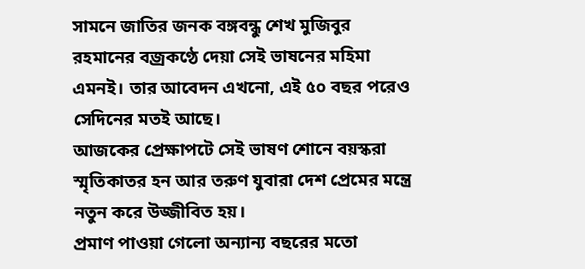সামনে জাতির জনক বঙ্গবন্ধু শেখ মুজিবুর রহমানের বজ্রকণ্ঠে দেয়া সেই ভাষনের মহিমা এমনই। তার আবেদন এখনো, এই ৫০ বছর পরেও সেদিনের মতই আছে।
আজকের প্রেক্ষাপটে সেই ভাষণ শোনে বয়স্করা স্মৃতিকাতর হন আর তরুণ যুবারা দেশ প্রেমের মন্ত্রে নতুন করে উজ্জীবিত হয়।
প্রমাণ পাওয়া গেলো অন্যান্য বছরের মতো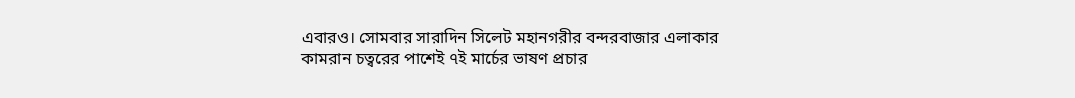এবারও। সোমবার সারাদিন সিলেট মহানগরীর বন্দরবাজার এলাকার কামরান চত্বরের পাশেই ৭ই মার্চের ভাষণ প্রচার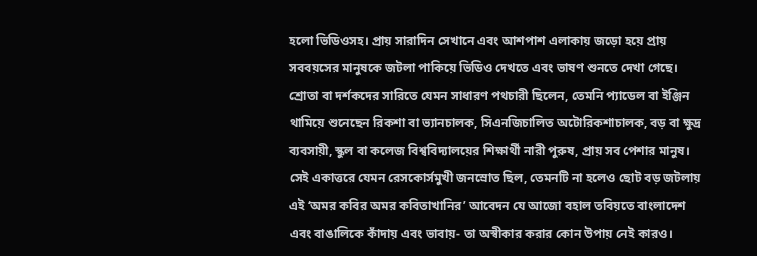হলো ভিডিওসহ। প্রায় সারাদিন সেখানে এবং আশপাশ এলাকায় জড়ো হয়ে প্রায় সববয়সের মানুষকে জটলা পাকিয়ে ভিডিও দেখতে এবং ভাষণ শুনতে দেখা গেছে। শ্রোতা বা দর্শকদের সারিতে যেমন সাধারণ পথচারী ছিলেন, তেমনি প্যাডেল বা ইঞ্জিন থামিয়ে শুনেছেন রিকশা বা ভ্যানচালক, সিএনজিচালিত অটোরিকশাচালক, বড় বা ক্ষুদ্র ব্যবসায়ী, স্কুল বা কলেজ বিশ্ববিদ্যালয়ের শিক্ষার্থী নারী পুরুষ, প্রায় সব পেশার মানুষ।
সেই একাত্তরে যেমন রেসকোর্সমুখী জনস্রোত ছিল, তেমনটি না হলেও ছোট বড় জটলায় এই ‘অমর কবির অমর কবিতাখানির’ আবেদন যে আজো বহাল তবিয়তে বাংলাদেশ এবং বাঙালিকে কাঁদায় এবং ভাবায়- তা অস্বীকার করার কোন উপায় নেই কারও।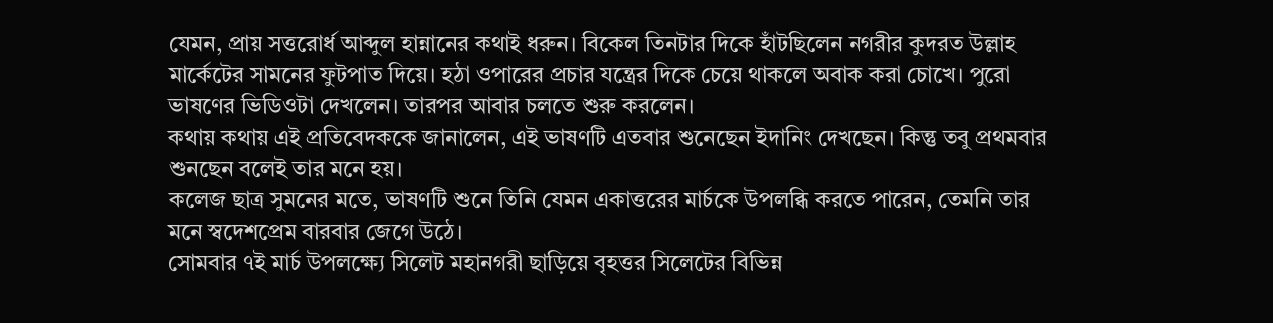যেমন, প্রায় সত্তরোর্ধ আব্দুল হান্নানের কথাই ধরুন। বিকেল তিনটার দিকে হাঁটছিলেন নগরীর কুদরত উল্লাহ মার্কেটের সামনের ফুটপাত দিয়ে। হঠা ওপারের প্রচার যন্ত্রের দিকে চেয়ে থাকলে অবাক করা চোখে। পুরো ভাষণের ভিডিওটা দেখলেন। তারপর আবার চলতে শুরু করলেন।
কথায় কথায় এই প্রতিবেদককে জানালেন, এই ভাষণটি এতবার শুনেছেন ইদানিং দেখছেন। কিন্তু তবু প্রথমবার শুনছেন বলেই তার মনে হয়।
কলেজ ছাত্র সুমনের মতে, ভাষণটি শুনে তিনি যেমন একাত্তরের মার্চকে উপলব্ধি করতে পারেন, তেমনি তার মনে স্বদেশপ্রেম বারবার জেগে উঠে।
সোমবার ৭ই মার্চ উপলক্ষ্যে সিলেট মহানগরী ছাড়িয়ে বৃহত্তর সিলেটের বিভিন্ন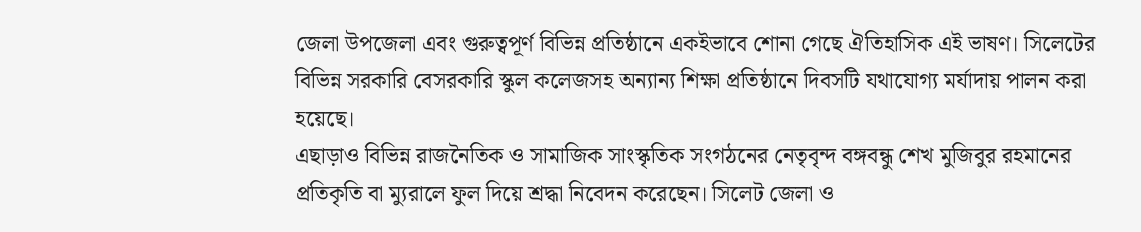জেলা উপজেলা এবং গুরুত্বপূর্ণ বিভিন্ন প্রতিষ্ঠানে একইভাবে শোনা গেছে ঐতিহাসিক এই ভাষণ। সিলেটের বিভিন্ন সরকারি বেসরকারি স্কুল কলেজসহ অন্যান্য শিক্ষা প্রতিষ্ঠানে দিবসটি যথাযোগ্য মর্যাদায় পালন করা হয়েছে।
এছাড়াও বিভিন্ন রাজনৈতিক ও সামাজিক সাংস্কৃতিক সংগঠনের নেতৃবৃন্দ বঙ্গবন্ধু শেখ মুজিবুর রহমানের প্রতিকৃতি বা ম্যুরালে ফুল দিয়ে শ্রদ্ধা নিবেদন করেছেন। সিলেট জেলা ও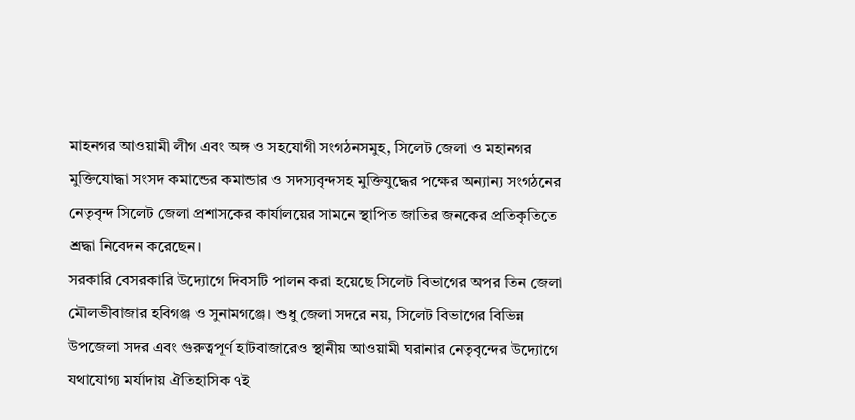মাহনগর আওয়ামী লীগ এবং অঙ্গ ও সহযোগী সংগঠনসমুহ, সিলেট জেলা ও মহানগর মুক্তিযোদ্ধা সংসদ কমান্ডের কমান্ডার ও সদস্যবৃন্দসহ মুক্তিযুদ্ধের পক্ষের অন্যান্য সংগঠনের নেতৃবৃন্দ সিলেট জেলা প্রশাসকের কার্যালয়ের সামনে স্থাপিত জাতির জনকের প্রতিকৃতিতে শ্রদ্ধা নিবেদন করেছেন।
সরকারি বেসরকারি উদ্যোগে দিবসটি পালন করা হয়েছে সিলেট বিভাগের অপর তিন জেলা মৌলভীবাজার হবিগঞ্জ ও সুনামগঞ্জে। শুধু জেলা সদরে নয়, সিলেট বিভাগের বিভিন্ন উপজেলা সদর এবং গুরুত্বপূর্ণ হাটবাজারেও স্থানীয় আওয়ামী ঘরানার নেতৃবৃন্দের উদ্যোগে যথাযোগ্য মর্যাদায় ঐতিহাসিক ৭ই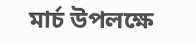মার্চ উপলক্ষে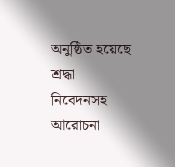অনুষ্ঠিত হয়েছে শ্রদ্ধা নিবেদনসহ আরোচনা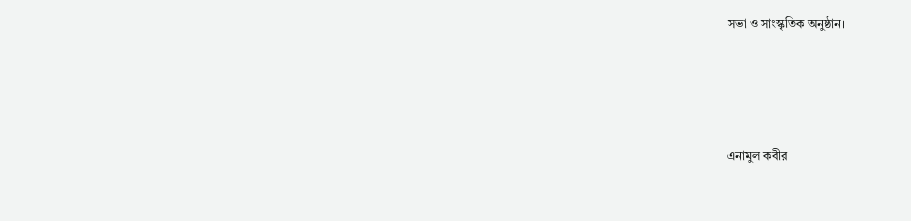সভা ও সাংস্কৃতিক অনুষ্ঠান।




এনামুল কবীর